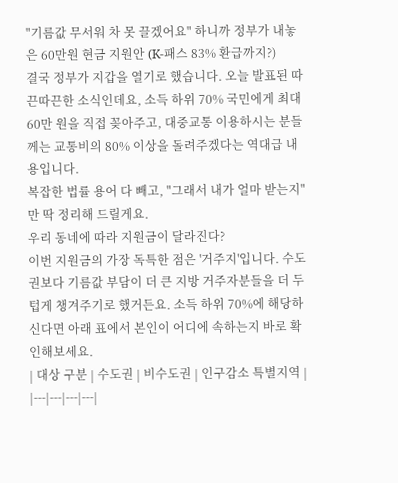"기름값 무서워 차 못 끌겠어요" 하니까 정부가 내놓은 60만원 현금 지원안 (K-패스 83% 환급까지?)
결국 정부가 지갑을 열기로 했습니다. 오늘 발표된 따끈따끈한 소식인데요, 소득 하위 70% 국민에게 최대 60만 원을 직접 꽂아주고, 대중교통 이용하시는 분들께는 교통비의 80% 이상을 돌려주겠다는 역대급 내용입니다.
복잡한 법률 용어 다 빼고, "그래서 내가 얼마 받는지"만 딱 정리해 드릴게요.
우리 동네에 따라 지원금이 달라진다?
이번 지원금의 가장 독특한 점은 '거주지'입니다. 수도권보다 기름값 부담이 더 큰 지방 거주자분들을 더 두텁게 챙겨주기로 했거든요. 소득 하위 70%에 해당하신다면 아래 표에서 본인이 어디에 속하는지 바로 확인해보세요.
| 대상 구분 | 수도권 | 비수도권 | 인구감소 특별지역 |
|---|---|---|---|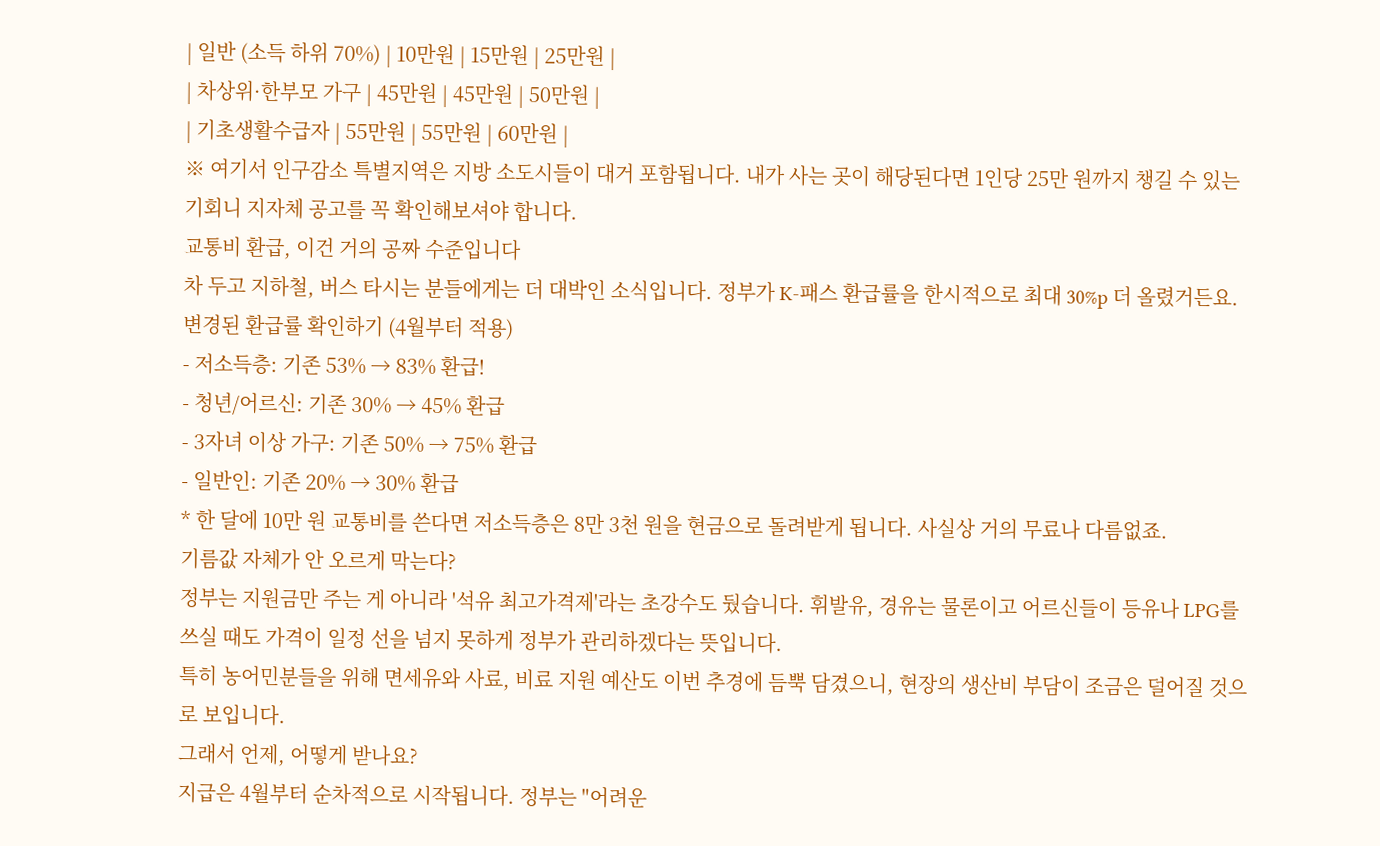| 일반 (소득 하위 70%) | 10만원 | 15만원 | 25만원 |
| 차상위·한부모 가구 | 45만원 | 45만원 | 50만원 |
| 기초생활수급자 | 55만원 | 55만원 | 60만원 |
※ 여기서 인구감소 특별지역은 지방 소도시들이 대거 포함됩니다. 내가 사는 곳이 해당된다면 1인당 25만 원까지 챙길 수 있는 기회니 지자체 공고를 꼭 확인해보셔야 합니다.
교통비 환급, 이건 거의 공짜 수준입니다
차 두고 지하철, 버스 타시는 분들에게는 더 대박인 소식입니다. 정부가 K-패스 환급률을 한시적으로 최대 30%p 더 올렸거든요.
변경된 환급률 확인하기 (4월부터 적용)
- 저소득층: 기존 53% → 83% 환급!
- 청년/어르신: 기존 30% → 45% 환급
- 3자녀 이상 가구: 기존 50% → 75% 환급
- 일반인: 기존 20% → 30% 환급
* 한 달에 10만 원 교통비를 쓴다면 저소득층은 8만 3천 원을 현금으로 돌려받게 됩니다. 사실상 거의 무료나 다름없죠.
기름값 자체가 안 오르게 막는다?
정부는 지원금만 주는 게 아니라 '석유 최고가격제'라는 초강수도 뒀습니다. 휘발유, 경유는 물론이고 어르신들이 등유나 LPG를 쓰실 때도 가격이 일정 선을 넘지 못하게 정부가 관리하겠다는 뜻입니다.
특히 농어민분들을 위해 면세유와 사료, 비료 지원 예산도 이번 추경에 듬뿍 담겼으니, 현장의 생산비 부담이 조금은 덜어질 것으로 보입니다.
그래서 언제, 어떻게 받나요?
지급은 4월부터 순차적으로 시작됩니다. 정부는 "어려운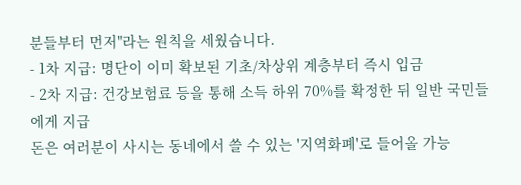분들부터 먼저"라는 원칙을 세웠습니다.
- 1차 지급: 명단이 이미 확보된 기초/차상위 계층부터 즉시 입금
- 2차 지급: 건강보험료 등을 통해 소득 하위 70%를 확정한 뒤 일반 국민들에게 지급
돈은 여러분이 사시는 동네에서 쓸 수 있는 '지역화폐'로 들어올 가능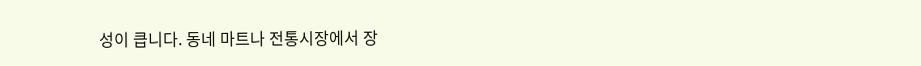성이 큽니다. 동네 마트나 전통시장에서 장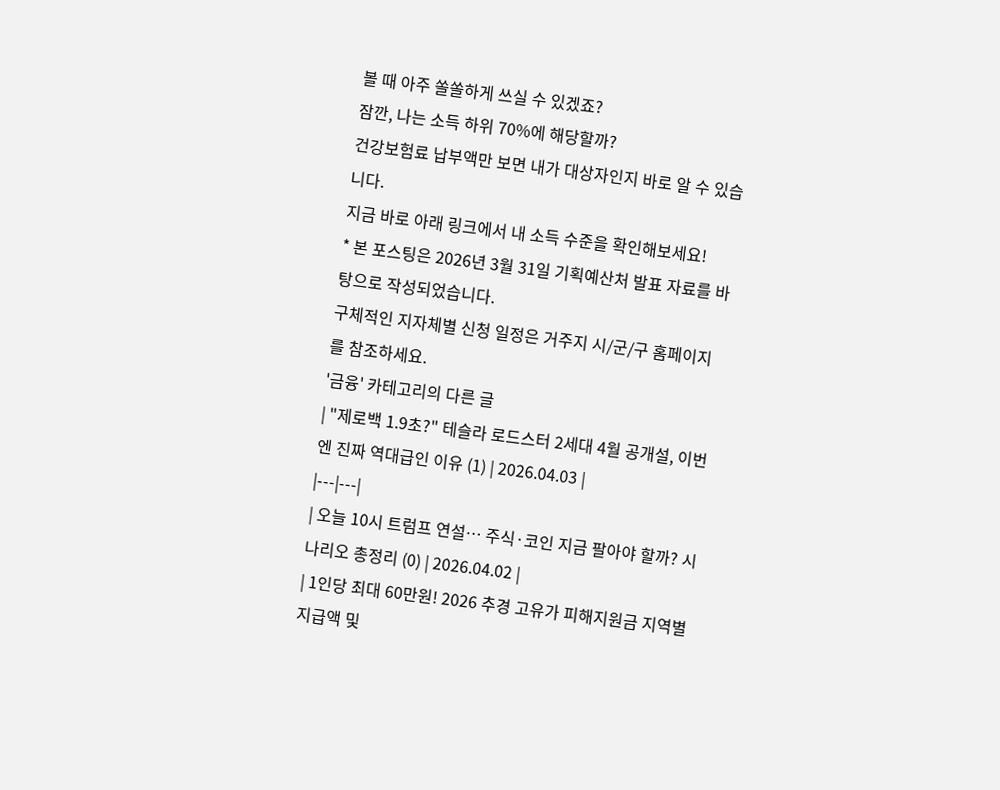볼 때 아주 쏠쏠하게 쓰실 수 있겠죠?
잠깐, 나는 소득 하위 70%에 해당할까?
건강보험료 납부액만 보면 내가 대상자인지 바로 알 수 있습니다.
지금 바로 아래 링크에서 내 소득 수준을 확인해보세요!
* 본 포스팅은 2026년 3월 31일 기획예산처 발표 자료를 바탕으로 작성되었습니다.
구체적인 지자체별 신청 일정은 거주지 시/군/구 홈페이지를 참조하세요.
'금융' 카테고리의 다른 글
| "제로백 1.9초?" 테슬라 로드스터 2세대 4월 공개설, 이번엔 진짜 역대급인 이유 (1) | 2026.04.03 |
|---|---|
| 오늘 10시 트럼프 연설… 주식·코인 지금 팔아야 할까? 시나리오 총정리 (0) | 2026.04.02 |
| 1인당 최대 60만원! 2026 추경 고유가 피해지원금 지역별 지급액 및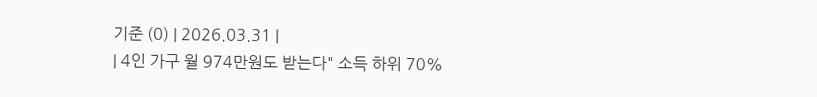기준 (0) | 2026.03.31 |
| 4인 가구 월 974만원도 받는다" 소득 하위 70%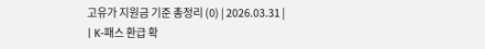고유가 지원금 기준 총정리 (0) | 2026.03.31 |
| K-패스 환급 확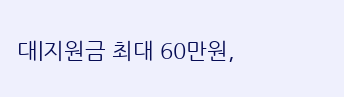대|지원금 최대 60만원,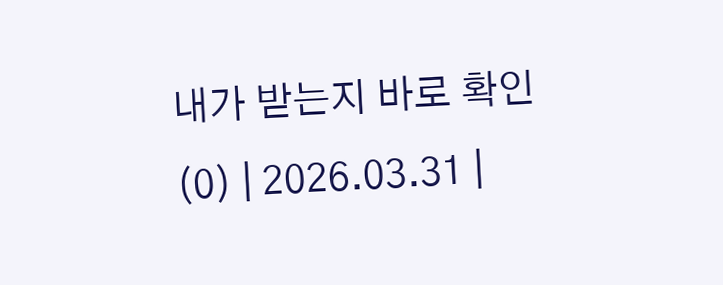내가 받는지 바로 확인 (0) | 2026.03.31 |